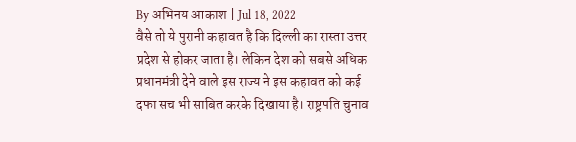By अभिनय आकाश | Jul 18, 2022
वैसे तो ये पुरानी कहावत है कि दिल्ली का रास्ता उत्तर प्रदेश से होकर जाता है। लेकिन देश को सबसे अधिक प्रधानमंत्री देने वाले इस राज्य ने इस कहावत को कई दफा सच भी साबित करके दिखाया है। राष्ट्रपति चुनाव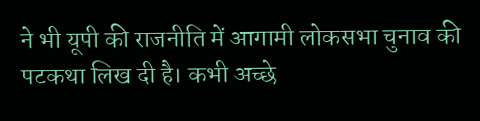ने भी यूपी की राजनीति में आगामी लोकसभा चुनाव की पटकथा लिख दी है। कभी अच्छे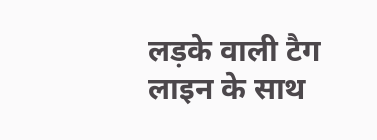लड़के वाली टैग लाइन के साथ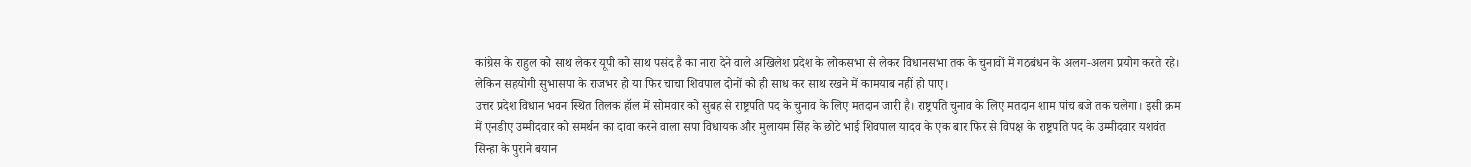कांग्रेस के राहुल को साथ लेकर यूपी को साथ पसंद है का नारा देने वाले अखिलेश प्रदेश के लोकसभा से लेकर विधानसभा तक के चुनावों में गठबंधन के अलग-अलग प्रयोग करते रहे। लेकिन सहयोगी सुभासपा के राजभर हो या फिर चाचा शिवपाल दोनों को ही साध कर साथ रखने में कामयाब नहीं हो पाए।
उत्तर प्रदेश विधान भवन स्थित तिलक हॉल में सोमवार को सुबह से राष्ट्रपति पद के चुनाव के लिए मतदान जारी है। राष्ट्रपति चुनाव के लिए मतदान शाम पांच बजे तक चलेगा। इसी क्रम में एनडीए उम्मीदवार को समर्थन का दावा करने वाला सपा विधायक और मुलायम सिंह के छोटे भाई शिवपाल यादव के एक बार फिर से विपक्ष के राष्ट्रपति पद के उम्मीदवार यशवंत सिन्हा के पुराने बयान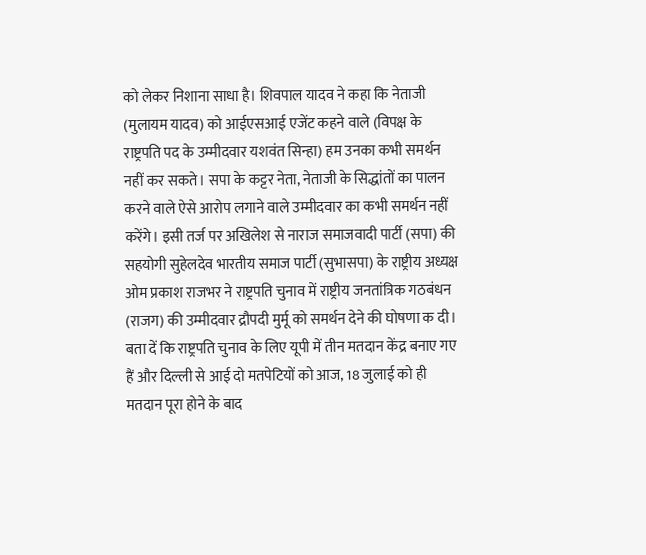को लेकर निशाना साधा है। शिवपाल यादव ने कहा कि नेताजी (मुलायम यादव) को आईएसआई एजेंट कहने वाले (विपक्ष के राष्ट्रपति पद के उम्मीदवार यशवंत सिन्हा) हम उनका कभी समर्थन नहीं कर सकते। सपा के कट्टर नेता, नेताजी के सिद्धांतों का पालन करने वाले ऐसे आरोप लगाने वाले उम्मीदवार का कभी समर्थन नहीं करेंगे। इसी तर्ज पर अखिलेश से नाराज समाजवादी पार्टी (सपा) की सहयोगी सुहेलदेव भारतीय समाज पार्टी (सुभासपा) के राष्ट्रीय अध्यक्ष ओम प्रकाश राजभर ने राष्ट्रपति चुनाव में राष्ट्रीय जनतांत्रिक गठबंधन (राजग) की उम्मीदवार द्रौपदी मुर्मू को समर्थन देने की घोषणा क दी।
बता दें कि राष्ट्रपति चुनाव के लिए यूपी में तीन मतदान केंद्र बनाए गए हैं और दिल्ली से आई दो मतपेटियों को आज, 18 जुलाई को ही मतदान पूरा होने के बाद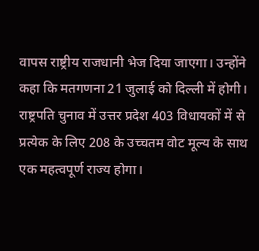वापस राष्ट्रीय राजधानी भेज दिया जाएगा। उन्होंने कहा कि मतगणना 21 जुलाई को दिल्ली में होगी। राष्ट्रपति चुनाव में उत्तर प्रदेश 403 विधायकों में से प्रत्येक के लिए 208 के उच्चतम वोट मूल्य के साथ एक महत्वपूर्ण राज्य होगा।